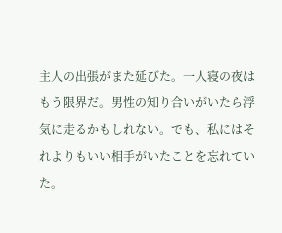主人の出張がまた延びた。一人寝の夜はもう限界だ。男性の知り合いがいたら浮気に走るかもしれない。でも、私にはそれよりもいい相手がいたことを忘れていた。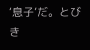‘息子’だ。とびき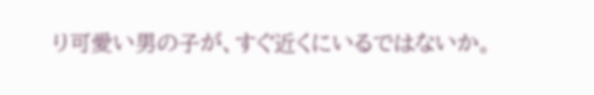り可愛い男の子が、すぐ近くにいるではないか。